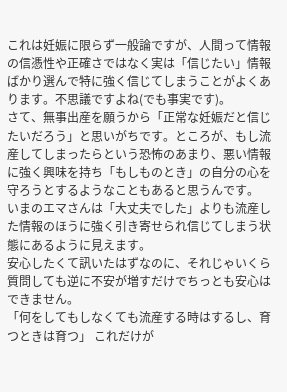これは妊娠に限らず一般論ですが、人間って情報の信憑性や正確さではなく実は「信じたい」情報ばかり選んで特に強く信じてしまうことがよくあります。不思議ですよね(でも事実です)。
さて、無事出産を願うから「正常な妊娠だと信じたいだろう」と思いがちです。ところが、もし流産してしまったらという恐怖のあまり、悪い情報に強く興味を持ち「もしものとき」の自分の心を守ろうとするようなこともあると思うんです。
いまのエマさんは「大丈夫でした」よりも流産した情報のほうに強く引き寄せられ信じてしまう状態にあるように見えます。
安心したくて訊いたはずなのに、それじゃいくら質問しても逆に不安が増すだけでちっとも安心はできません。
「何をしてもしなくても流産する時はするし、育つときは育つ」 これだけが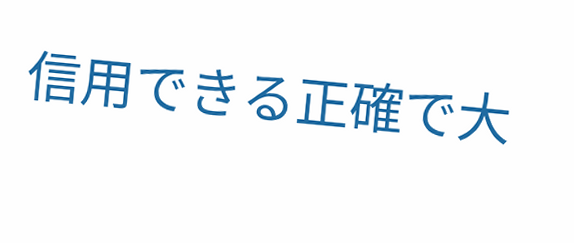信用できる正確で大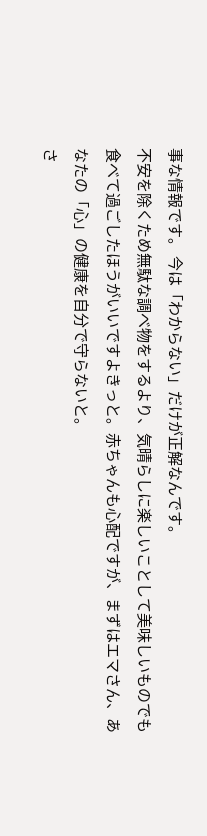事な情報です。 今は「わからない」だけが正解なんです。
不安を除くため無駄な調べ物をするより、気晴らしに楽しいことして美味しいものでも食べて過ごしたほうがいいですよきっと。赤ちゃんも心配ですが、まずはエマさん、あなたの「心」の健康を自分で守らないと。
さ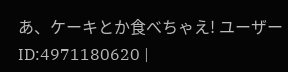あ、ケーキとか食べちゃえ! ユーザーID:4971180620 |